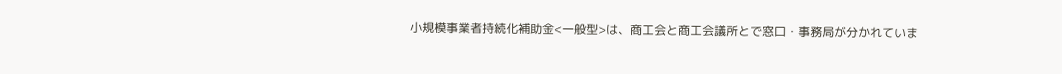小規模事業者持続化補助金<一般型>は、商工会と商工会議所とで窓口・事務局が分かれていま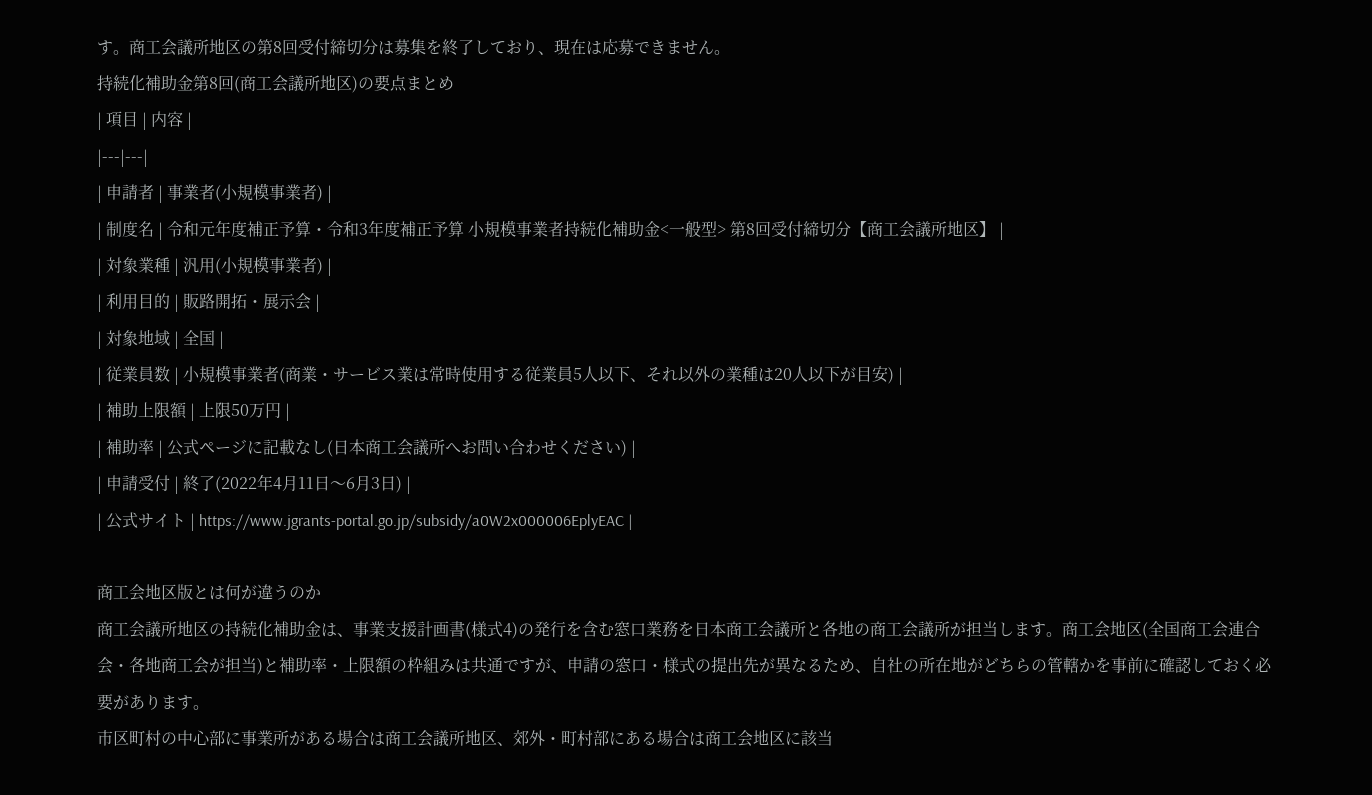す。商工会議所地区の第8回受付締切分は募集を終了しており、現在は応募できません。
持続化補助金第8回(商工会議所地区)の要点まとめ
| 項目 | 内容 |
|---|---|
| 申請者 | 事業者(小規模事業者) |
| 制度名 | 令和元年度補正予算・令和3年度補正予算 小規模事業者持続化補助金<一般型> 第8回受付締切分【商工会議所地区】 |
| 対象業種 | 汎用(小規模事業者) |
| 利用目的 | 販路開拓・展示会 |
| 対象地域 | 全国 |
| 従業員数 | 小規模事業者(商業・サービス業は常時使用する従業員5人以下、それ以外の業種は20人以下が目安) |
| 補助上限額 | 上限50万円 |
| 補助率 | 公式ページに記載なし(日本商工会議所へお問い合わせください) |
| 申請受付 | 終了(2022年4月11日〜6月3日) |
| 公式サイト | https://www.jgrants-portal.go.jp/subsidy/a0W2x000006EplyEAC |

商工会地区版とは何が違うのか
商工会議所地区の持続化補助金は、事業支援計画書(様式4)の発行を含む窓口業務を日本商工会議所と各地の商工会議所が担当します。商工会地区(全国商工会連合会・各地商工会が担当)と補助率・上限額の枠組みは共通ですが、申請の窓口・様式の提出先が異なるため、自社の所在地がどちらの管轄かを事前に確認しておく必要があります。
市区町村の中心部に事業所がある場合は商工会議所地区、郊外・町村部にある場合は商工会地区に該当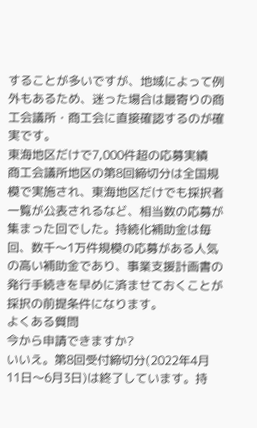することが多いですが、地域によって例外もあるため、迷った場合は最寄りの商工会議所・商工会に直接確認するのが確実です。
東海地区だけで7,000件超の応募実績
商工会議所地区の第8回締切分は全国規模で実施され、東海地区だけでも採択者一覧が公表されるなど、相当数の応募が集まった回でした。持続化補助金は毎回、数千〜1万件規模の応募がある人気の高い補助金であり、事業支援計画書の発行手続きを早めに済ませておくことが採択の前提条件になります。
よくある質問
今から申請できますか?
いいえ。第8回受付締切分(2022年4月11日〜6月3日)は終了しています。持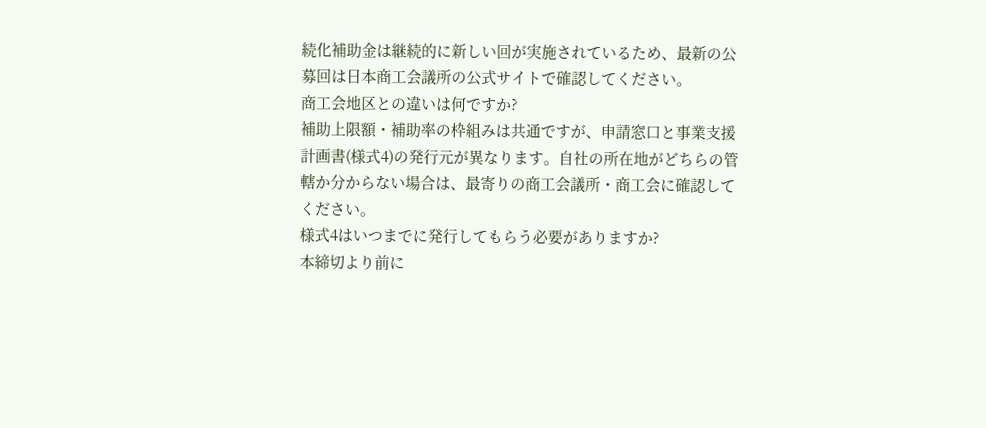続化補助金は継続的に新しい回が実施されているため、最新の公募回は日本商工会議所の公式サイトで確認してください。
商工会地区との違いは何ですか?
補助上限額・補助率の枠組みは共通ですが、申請窓口と事業支援計画書(様式4)の発行元が異なります。自社の所在地がどちらの管轄か分からない場合は、最寄りの商工会議所・商工会に確認してください。
様式4はいつまでに発行してもらう必要がありますか?
本締切より前に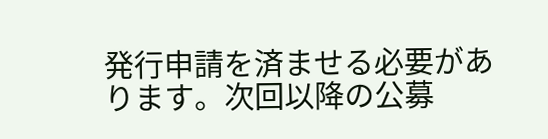発行申請を済ませる必要があります。次回以降の公募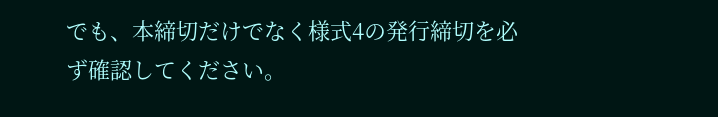でも、本締切だけでなく様式4の発行締切を必ず確認してください。